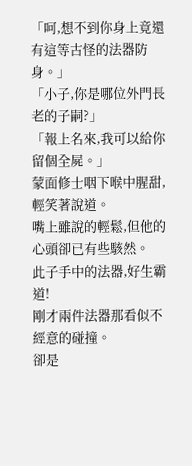「呵,想不到你身上竟還有這等古怪的法器防身。」
「小子,你是哪位外門長老的子嗣?」
「報上名來,我可以給你留個全屍。」
蒙面修士咽下喉中腥甜,輕笑著說道。
嘴上雖說的輕鬆,但他的心頭卻已有些駭然。
此子手中的法器,好生霸道!
剛才兩件法器那看似不經意的碰撞。
卻是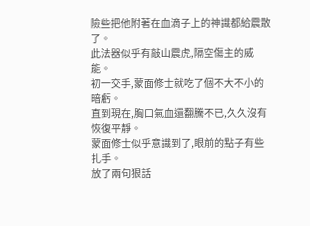險些把他附著在血滴子上的神識都給震散了。
此法器似乎有敲山震虎,隔空傷主的威能。
初一交手,蒙面修士就吃了個不大不小的暗虧。
直到現在,胸口氣血還翻騰不已,久久沒有恢復平靜。
蒙面修士似乎意識到了,眼前的點子有些扎手。
放了兩句狠話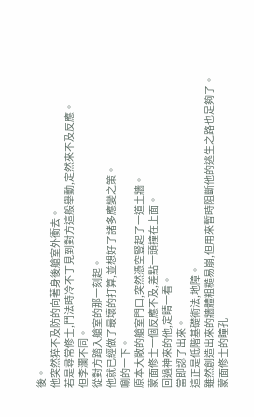後。
他突然猝不及防的向著身後艙室外衝去。
若是尋常修士,鬥法時冷不丁見到對方這般舉動,定然來不及反應。
但李瀾不同。
從對方踏入艙室的那一刻起。
他就已經做了最壞的打算,並想好了諸多應變之策。
唰的一下。
原本大敞的艙室門口,突然憑空豎起了一道土牆。
蒙面修士一個反應不及,差點一頭撞在上面。
回過神來的他,定睛一看。
當即認了出來。
這正是低階基礎術法,地障。
雖然創造出來的牆體粗糙易崩,但用來暫時阻斷他的逃生之路也足夠了。
蒙面修士的瞳孔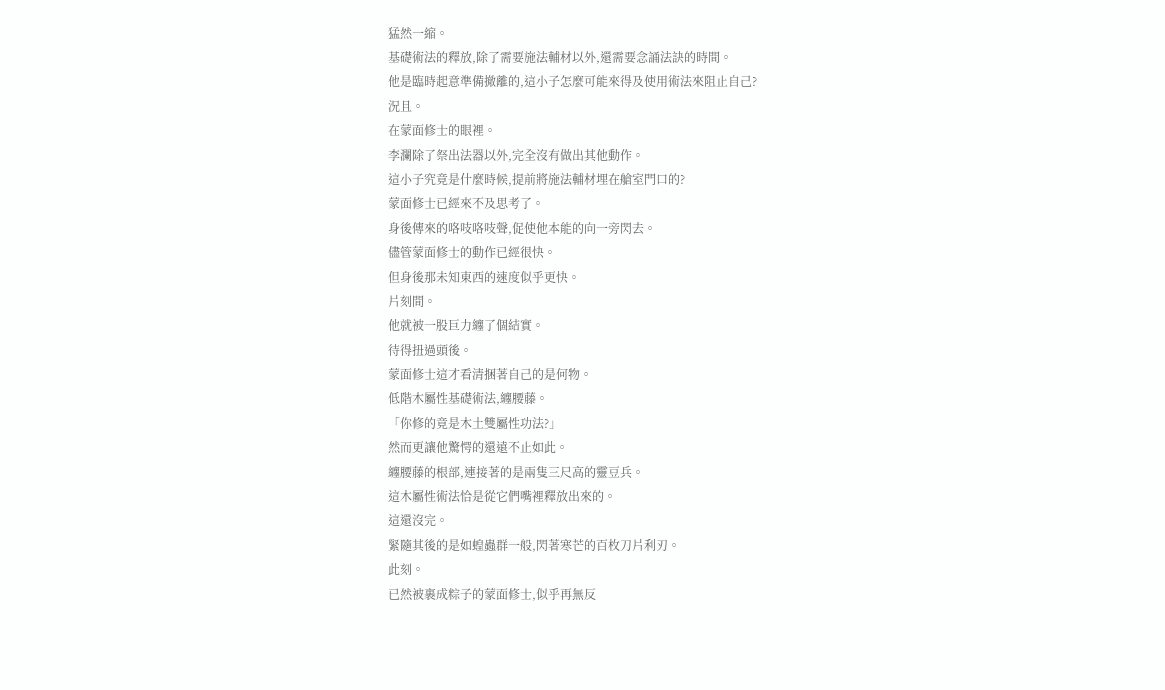猛然一縮。
基礎術法的釋放,除了需要施法輔材以外,還需要念誦法訣的時間。
他是臨時起意準備撤離的,這小子怎麼可能來得及使用術法來阻止自己?
況且。
在蒙面修士的眼裡。
李瀾除了祭出法器以外,完全沒有做出其他動作。
這小子究竟是什麼時候,提前將施法輔材埋在艙室門口的?
蒙面修士已經來不及思考了。
身後傳來的咯吱咯吱聲,促使他本能的向一旁閃去。
儘管蒙面修士的動作已經很快。
但身後那未知東西的速度似乎更快。
片刻間。
他就被一股巨力纏了個結實。
待得扭過頭後。
蒙面修士這才看清捆著自己的是何物。
低階木屬性基礎術法,纏腰藤。
「你修的竟是木土雙屬性功法?」
然而更讓他驚愕的還遠不止如此。
纏腰藤的根部,連接著的是兩隻三尺高的靈豆兵。
這木屬性術法恰是從它們嘴裡釋放出來的。
這還沒完。
緊隨其後的是如蝗蟲群一般,閃著寒芒的百枚刀片利刃。
此刻。
已然被裹成粽子的蒙面修士,似乎再無反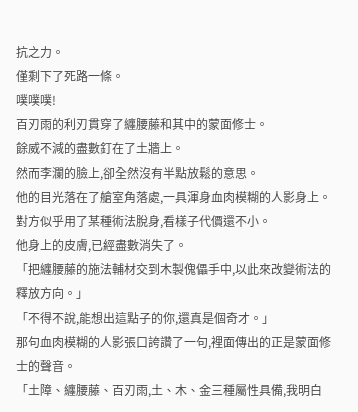抗之力。
僅剩下了死路一條。
噗噗噗!
百刃雨的利刃貫穿了纏腰藤和其中的蒙面修士。
餘威不減的盡數釘在了土牆上。
然而李瀾的臉上,卻全然沒有半點放鬆的意思。
他的目光落在了艙室角落處,一具渾身血肉模糊的人影身上。
對方似乎用了某種術法脫身,看樣子代價還不小。
他身上的皮膚,已經盡數消失了。
「把纏腰藤的施法輔材交到木製傀儡手中,以此來改變術法的釋放方向。」
「不得不說,能想出這點子的你,還真是個奇才。」
那句血肉模糊的人影張口誇讚了一句,裡面傳出的正是蒙面修士的聲音。
「土障、纏腰藤、百刃雨,土、木、金三種屬性具備,我明白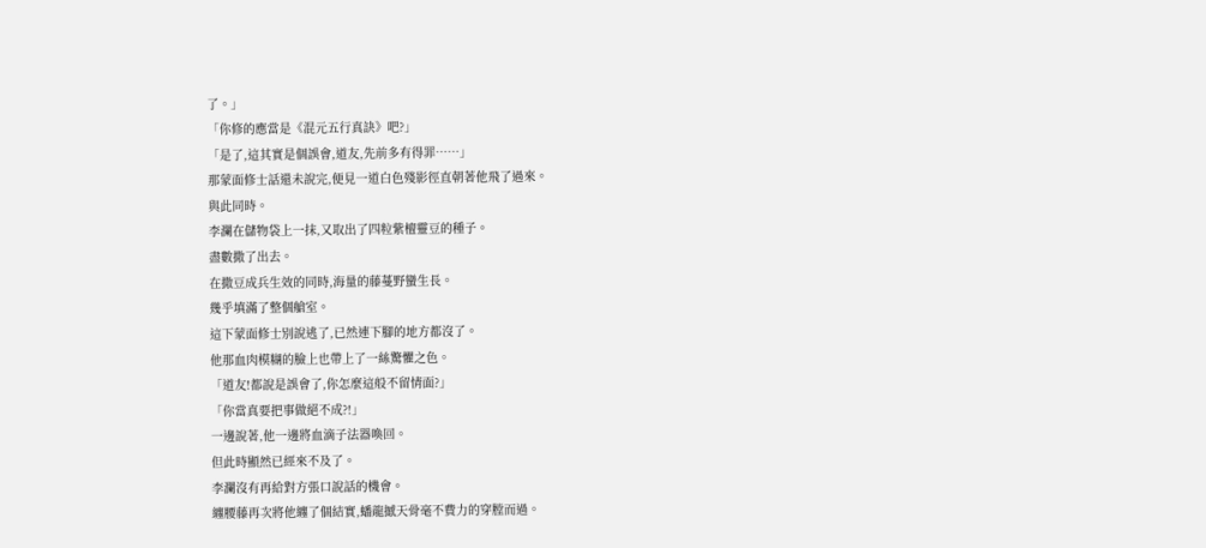了。」
「你修的應當是《混元五行真訣》吧?」
「是了,這其實是個誤會,道友,先前多有得罪……」
那蒙面修士話還未說完,便見一道白色殘影徑直朝著他飛了過來。
與此同時。
李瀾在儲物袋上一抹,又取出了四粒紫檀靈豆的種子。
盡數撒了出去。
在撒豆成兵生效的同時,海量的藤蔓野蠻生長。
幾乎填滿了整個艙室。
這下蒙面修士別說逃了,已然連下腳的地方都沒了。
他那血肉模糊的臉上也帶上了一絲驚懼之色。
「道友!都說是誤會了,你怎麼這般不留情面?」
「你當真要把事做絕不成?!」
一邊說著,他一邊將血滴子法器喚回。
但此時顯然已經來不及了。
李瀾沒有再給對方張口說話的機會。
纏腰藤再次將他纏了個結實,蟠龍撼天骨毫不費力的穿膛而過。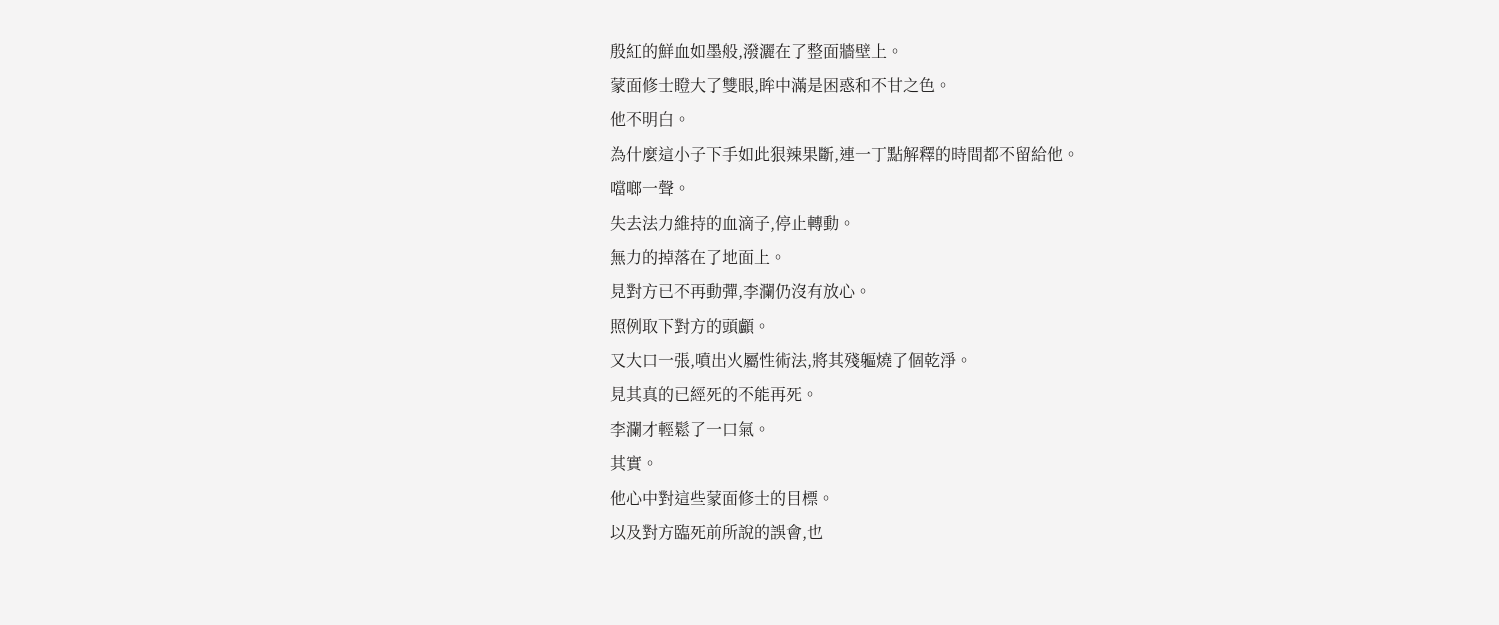殷紅的鮮血如墨般,潑灑在了整面牆壁上。
蒙面修士瞪大了雙眼,眸中滿是困惑和不甘之色。
他不明白。
為什麼這小子下手如此狠辣果斷,連一丁點解釋的時間都不留給他。
噹啷一聲。
失去法力維持的血滴子,停止轉動。
無力的掉落在了地面上。
見對方已不再動彈,李瀾仍沒有放心。
照例取下對方的頭顱。
又大口一張,噴出火屬性術法,將其殘軀燒了個乾淨。
見其真的已經死的不能再死。
李瀾才輕鬆了一口氣。
其實。
他心中對這些蒙面修士的目標。
以及對方臨死前所說的誤會,也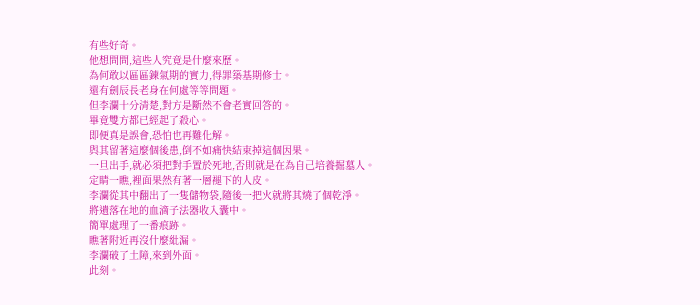有些好奇。
他想問問,這些人究竟是什麼來歷。
為何敢以區區鍊氣期的實力,得罪築基期修士。
還有劍辰長老身在何處等等問題。
但李瀾十分清楚,對方是斷然不會老實回答的。
畢竟雙方都已經起了殺心。
即便真是誤會,恐怕也再難化解。
與其留著這麼個後患,倒不如痛快結束掉這個因果。
一旦出手,就必須把對手置於死地,否則就是在為自己培養掘墓人。
定睛一瞧,裡面果然有著一層褪下的人皮。
李瀾從其中翻出了一隻儲物袋,隨後一把火就將其燒了個乾淨。
將遺落在地的血滴子法器收入囊中。
簡單處理了一番痕跡。
瞧著附近再沒什麼紕漏。
李瀾破了土障,來到外面。
此刻。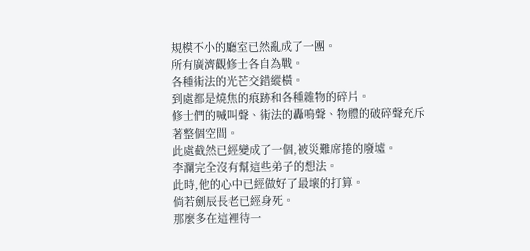規模不小的廳室已然亂成了一團。
所有廣濟觀修士各自為戰。
各種術法的光芒交錯縱橫。
到處都是燒焦的痕跡和各種雜物的碎片。
修士們的喊叫聲、術法的轟鳴聲、物體的破碎聲充斥著整個空間。
此處截然已經變成了一個,被災難席捲的廢墟。
李瀾完全沒有幫這些弟子的想法。
此時,他的心中已經做好了最壞的打算。
倘若劍辰長老已經身死。
那麼多在這裡待一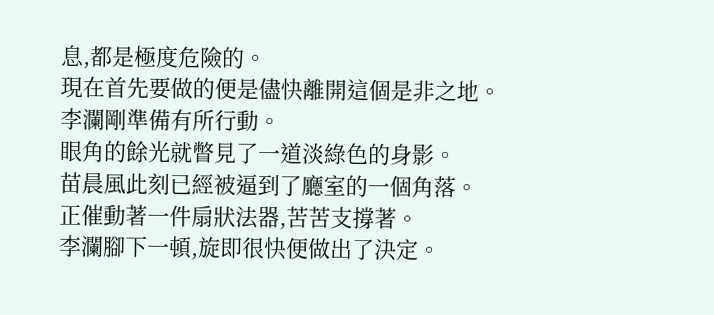息,都是極度危險的。
現在首先要做的便是儘快離開這個是非之地。
李瀾剛準備有所行動。
眼角的餘光就瞥見了一道淡綠色的身影。
苗晨風此刻已經被逼到了廳室的一個角落。
正催動著一件扇狀法器,苦苦支撐著。
李瀾腳下一頓,旋即很快便做出了決定。